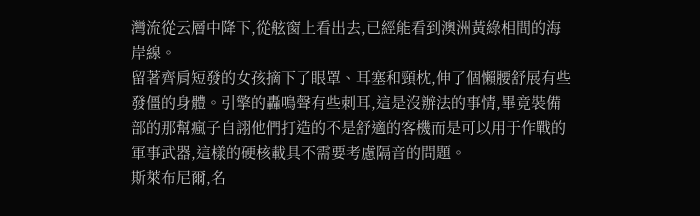灣流從云層中降下,從舷窗上看出去,已經能看到澳洲黃綠相間的海岸線。
留著齊肩短發的女孩摘下了眼罩、耳塞和頸枕,伸了個懶腰舒展有些發僵的身體。引擎的轟鳴聲有些刺耳,這是沒辦法的事情,畢竟裝備部的那幫瘋子自詡他們打造的不是舒適的客機而是可以用于作戰的軍事武器,這樣的硬核載具不需要考慮隔音的問題。
斯萊布尼爾,名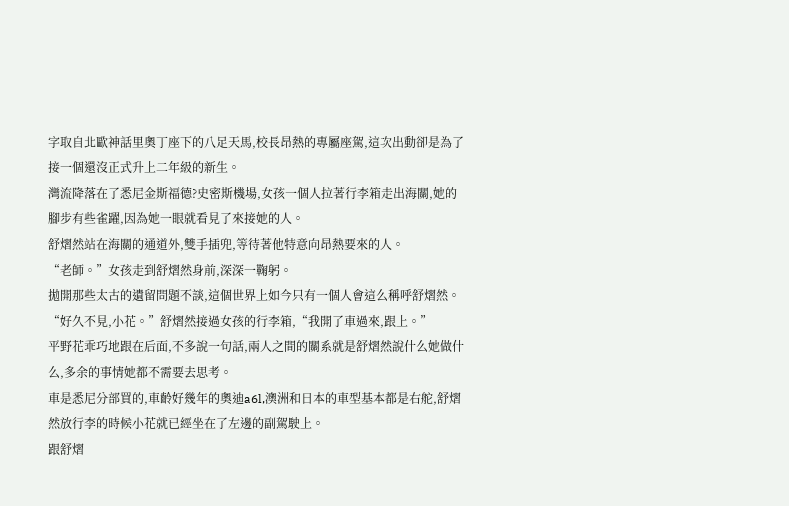字取自北歐神話里奧丁座下的八足天馬,校長昂熱的專屬座駕,這次出動卻是為了接一個還沒正式升上二年級的新生。
灣流降落在了悉尼金斯福德?史密斯機場,女孩一個人拉著行李箱走出海關,她的腳步有些雀躍,因為她一眼就看見了來接她的人。
舒熠然站在海關的通道外,雙手插兜,等待著他特意向昂熱要來的人。
“老師。”女孩走到舒熠然身前,深深一鞠躬。
拋開那些太古的遺留問題不談,這個世界上如今只有一個人會這么稱呼舒熠然。
“好久不見,小花。”舒熠然接過女孩的行李箱,“我開了車過來,跟上。”
平野花乖巧地跟在后面,不多說一句話,兩人之間的關系就是舒熠然說什么她做什么,多余的事情她都不需要去思考。
車是悉尼分部買的,車齡好幾年的奧迪a6l,澳洲和日本的車型基本都是右舵,舒熠然放行李的時候小花就已經坐在了左邊的副駕駛上。
跟舒熠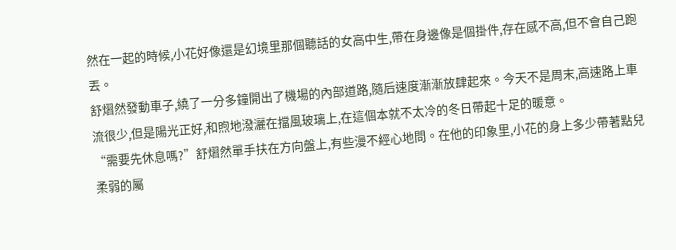然在一起的時候,小花好像還是幻境里那個聽話的女高中生,帶在身邊像是個掛件,存在感不高,但不會自己跑丟。
舒熠然發動車子,繞了一分多鐘開出了機場的內部道路,隨后速度漸漸放肆起來。今天不是周末,高速路上車流很少,但是陽光正好,和煦地潑灑在擋風玻璃上,在這個本就不太冷的冬日帶起十足的暖意。
“需要先休息嗎?”舒熠然單手扶在方向盤上,有些漫不經心地問。在他的印象里,小花的身上多少帶著點兒柔弱的屬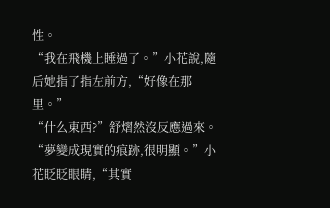性。
“我在飛機上睡過了。”小花說,隨后她指了指左前方,“好像在那里。”
“什么東西?”舒熠然沒反應過來。
“夢變成現實的痕跡,很明顯。”小花眨眨眼睛,“其實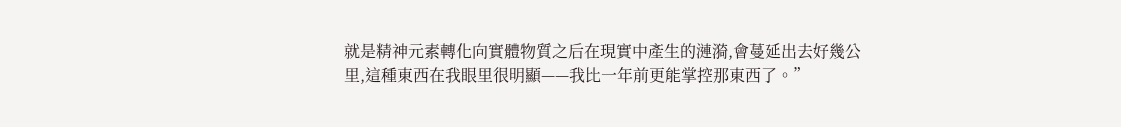就是精神元素轉化向實體物質之后在現實中產生的漣漪,會蔓延出去好幾公里,這種東西在我眼里很明顯——我比一年前更能掌控那東西了。”